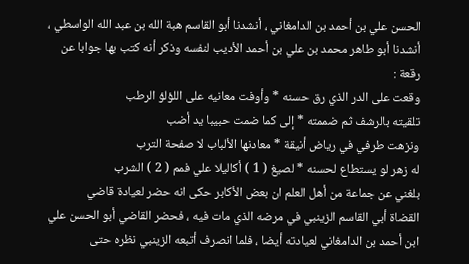الحسن علي بن أحمد بن الدامغاني ، أنشدنا أبو القاسم هبة الله بن عبد الله الواسطي ،
أنشدنا أبو طاهر محمد بن علي بن أحمد الأديب لنفسه وذكر أنه كتب بها جوابا عن رقعة :
وقعت على الدر الذي رق حسنه * وأوفت معانيه على اللؤلؤ الرطب
تلقيته بالرشف ثم ضممته * إلى كما ضمت حبيبا يد أضب
ونزهت طرفي في رياض أنيقة * معادنها الألباب لا صفحة الترب
له زهر لو يستطاع لحسنه * لصيغ ( 1 ) أكاليلا علي فمم ( 2 ) الشرب
بلغني عن جماعة من أهل العلم ان بعض الأكابر حكى انه حضر لعيادة قاضي
القضاة أبي القاسم الزينبي في مرضه الذي مات فيه ، فحضر القاضي أبو الحسن علي
ابن أحمد بن الدامغاني لعيادته أيضا ، فلما انصرف أتبعه الزينبي نظره حتى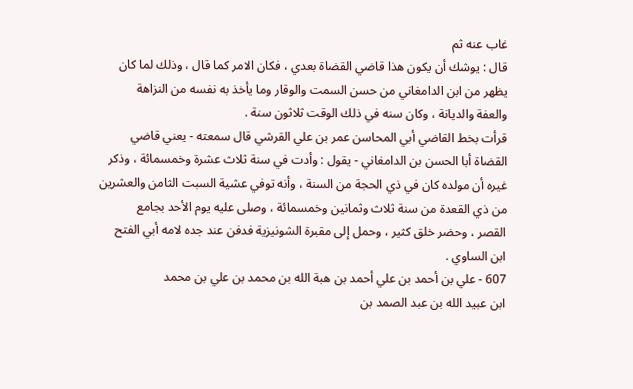غاب عنه ثم
قال : يوشك أن يكون هذا قاضي القضاة بعدي ، فكان الامر كما قال ، وذلك لما كان
يظهر من ابن الدامغاني من حسن السمت والوقار وما يأخذ به نفسه من النزاهة
والعفة والديانة ، وكان سنه في ذلك الوقت ثلاثون سنة .
قرأت بخط القاضي أبي المحاسن عمر بن علي القرشي قال سمعته - يعني قاضي
القضاة أبا الحسن بن الدامغاني - يقول : وأدت في سنة ثلاث عشرة وخمسمائة ، وذكر
غيره أن مولده كان في ذي الحجة من السنة ، وأنه توفي عشية السبت الثامن والعشرين
من ذي القعدة من سنة ثلاث وثمانين وخمسمائة ، وصلى عليه يوم الأحد بجامع
القصر ، وحضر خلق كثير ، وحمل إلى مقبرة الشونيزية فدفن عند جده لامه أبي الفتح
ابن الساوي .
607 - علي بن أحمد بن علي أحمد بن هبة الله بن محمد بن علي بن محمد
ابن عبيد الله بن عبد الصمد بن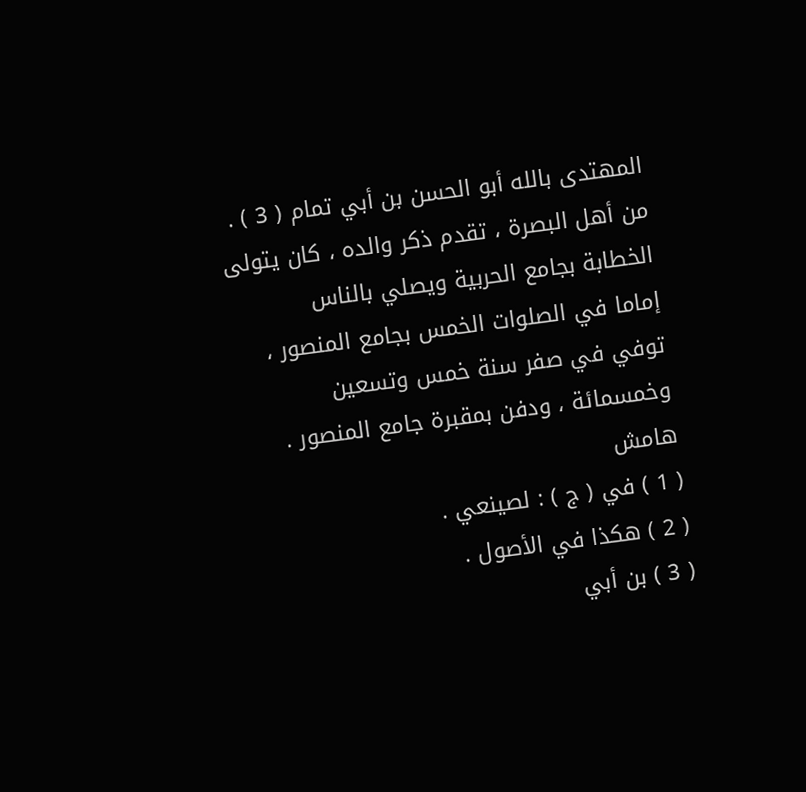المهتدى بالله أبو الحسن بن أبي تمام ( 3 ) .
من أهل البصرة ، تقدم ذكر والده ، كان يتولى الخطابة بجامع الحربية ويصلي بالناس
إماما في الصلوات الخمس بجامع المنصور ، توفي في صفر سنة خمس وتسعين
وخمسمائة ، ودفن بمقبرة جامع المنصور .
هامش
( 1 ) في ( ج ) : لصينعي .
( 2 ) هكذا في الأصول .
( 3 ) بن أبي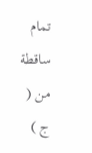تمام ساقطة من ( ج )